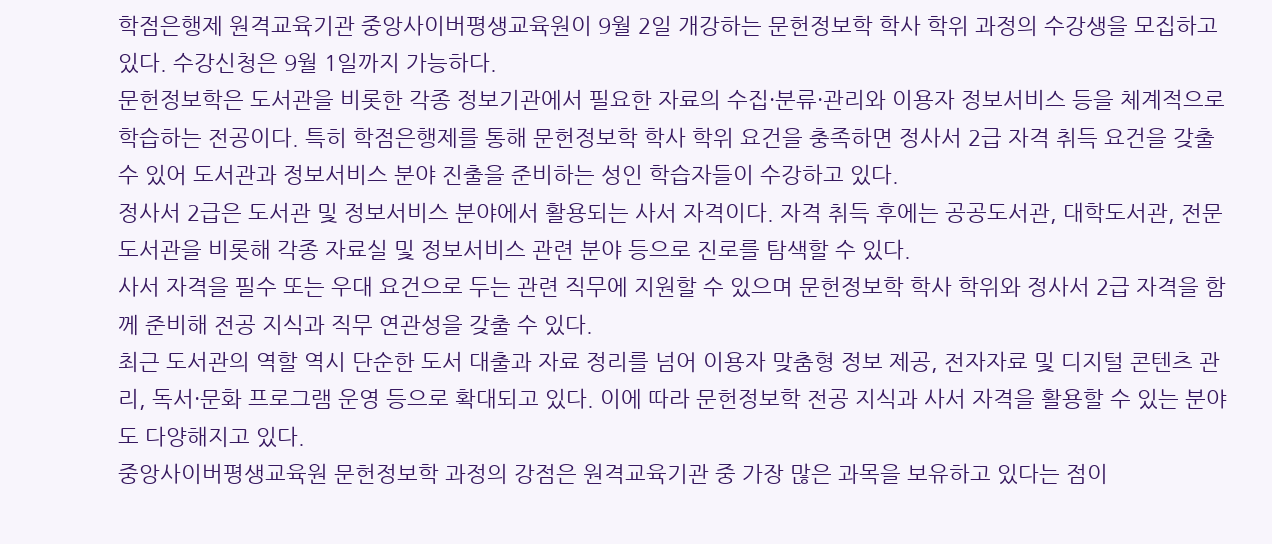학점은행제 원격교육기관 중앙사이버평생교육원이 9월 2일 개강하는 문헌정보학 학사 학위 과정의 수강생을 모집하고 있다. 수강신청은 9월 1일까지 가능하다.
문헌정보학은 도서관을 비롯한 각종 정보기관에서 필요한 자료의 수집·분류·관리와 이용자 정보서비스 등을 체계적으로 학습하는 전공이다. 특히 학점은행제를 통해 문헌정보학 학사 학위 요건을 충족하면 정사서 2급 자격 취득 요건을 갖출 수 있어 도서관과 정보서비스 분야 진출을 준비하는 성인 학습자들이 수강하고 있다.
정사서 2급은 도서관 및 정보서비스 분야에서 활용되는 사서 자격이다. 자격 취득 후에는 공공도서관, 대학도서관, 전문도서관을 비롯해 각종 자료실 및 정보서비스 관련 분야 등으로 진로를 탐색할 수 있다.
사서 자격을 필수 또는 우대 요건으로 두는 관련 직무에 지원할 수 있으며 문헌정보학 학사 학위와 정사서 2급 자격을 함께 준비해 전공 지식과 직무 연관성을 갖출 수 있다.
최근 도서관의 역할 역시 단순한 도서 대출과 자료 정리를 넘어 이용자 맞춤형 정보 제공, 전자자료 및 디지털 콘텐츠 관리, 독서·문화 프로그램 운영 등으로 확대되고 있다. 이에 따라 문헌정보학 전공 지식과 사서 자격을 활용할 수 있는 분야도 다양해지고 있다.
중앙사이버평생교육원 문헌정보학 과정의 강점은 원격교육기관 중 가장 많은 과목을 보유하고 있다는 점이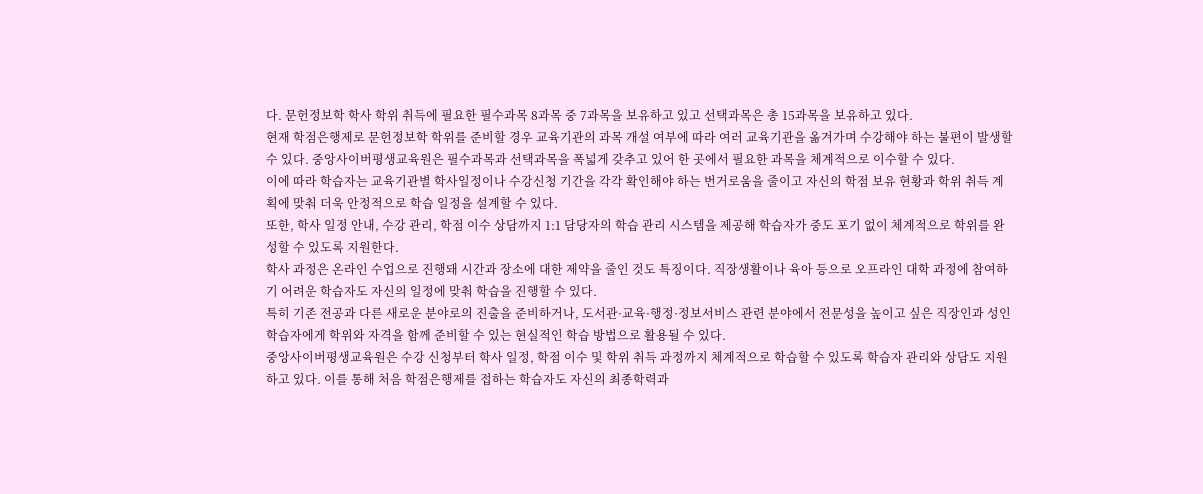다. 문헌정보학 학사 학위 취득에 필요한 필수과목 8과목 중 7과목을 보유하고 있고 선택과목은 총 15과목을 보유하고 있다.
현재 학점은행제로 문헌정보학 학위를 준비할 경우 교육기관의 과목 개설 여부에 따라 여러 교육기관을 옮겨가며 수강해야 하는 불편이 발생할 수 있다. 중앙사이버평생교육원은 필수과목과 선택과목을 폭넓게 갖추고 있어 한 곳에서 필요한 과목을 체계적으로 이수할 수 있다.
이에 따라 학습자는 교육기관별 학사일정이나 수강신청 기간을 각각 확인해야 하는 번거로움을 줄이고 자신의 학점 보유 현황과 학위 취득 계획에 맞춰 더욱 안정적으로 학습 일정을 설계할 수 있다.
또한, 학사 일정 안내, 수강 관리, 학점 이수 상담까지 1:1 담당자의 학습 관리 시스템을 제공해 학습자가 중도 포기 없이 체계적으로 학위를 완성할 수 있도록 지원한다.
학사 과정은 온라인 수업으로 진행돼 시간과 장소에 대한 제약을 줄인 것도 특징이다. 직장생활이나 육아 등으로 오프라인 대학 과정에 참여하기 어려운 학습자도 자신의 일정에 맞춰 학습을 진행할 수 있다.
특히 기존 전공과 다른 새로운 분야로의 진출을 준비하거나, 도서관·교육·행정·정보서비스 관련 분야에서 전문성을 높이고 싶은 직장인과 성인 학습자에게 학위와 자격을 함께 준비할 수 있는 현실적인 학습 방법으로 활용될 수 있다.
중앙사이버평생교육원은 수강 신청부터 학사 일정, 학점 이수 및 학위 취득 과정까지 체계적으로 학습할 수 있도록 학습자 관리와 상담도 지원하고 있다. 이를 통해 처음 학점은행제를 접하는 학습자도 자신의 최종학력과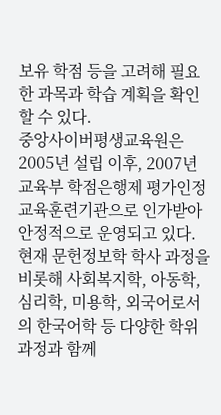보유 학점 등을 고려해 필요한 과목과 학습 계획을 확인할 수 있다.
중앙사이버평생교육원은 2005년 설립 이후, 2007년 교육부 학점은행제 평가인정 교육훈련기관으로 인가받아 안정적으로 운영되고 있다. 현재 문헌정보학 학사 과정을 비롯해 사회복지학, 아동학, 심리학, 미용학, 외국어로서의 한국어학 등 다양한 학위 과정과 함께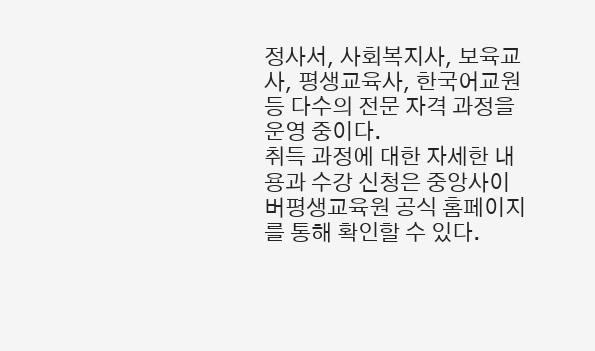정사서, 사회복지사, 보육교사, 평생교육사, 한국어교원 등 다수의 전문 자격 과정을 운영 중이다.
취득 과정에 대한 자세한 내용과 수강 신청은 중앙사이버평생교육원 공식 홈페이지를 통해 확인할 수 있다.